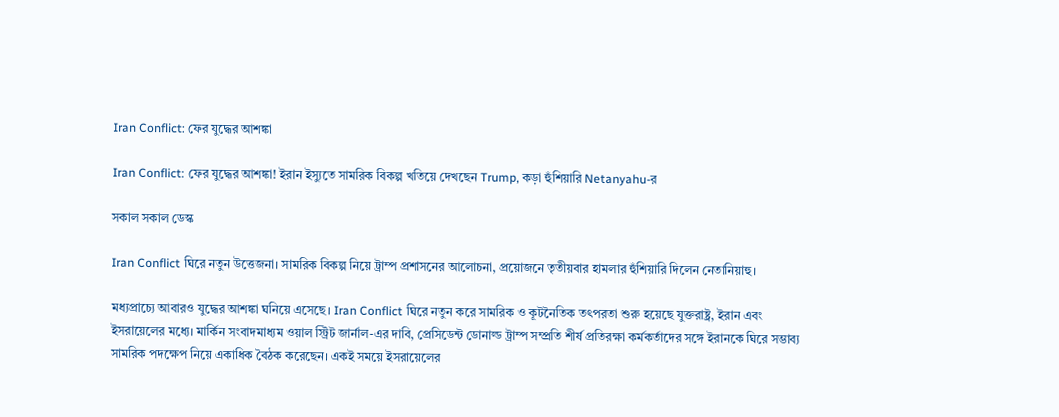Iran Conflict: ফের যুদ্ধের আশঙ্কা

Iran Conflict: ফের যুদ্ধের আশঙ্কা! ইরান ইস্যুতে সামরিক বিকল্প খতিয়ে দেখছেন Trump, কড়া হুঁশিয়ারি Netanyahu-র

সকাল সকাল ডেস্ক

Iran Conflict ঘিরে নতুন উত্তেজনা। সামরিক বিকল্প নিয়ে ট্রাম্প প্রশাসনের আলোচনা, প্রয়োজনে তৃতীয়বার হামলার হুঁশিয়ারি দিলেন নেতানিয়াহু।

মধ্যপ্রাচ্যে আবারও যুদ্ধের আশঙ্কা ঘনিয়ে এসেছে। Iran Conflict ঘিরে নতুন করে সামরিক ও কূটনৈতিক তৎপরতা শুরু হয়েছে যুক্তরাষ্ট্র, ইরান এবং ইসরায়েলের মধ্যে। মার্কিন সংবাদমাধ্যম ওয়াল স্ট্রিট জার্নাল-এর দাবি, প্রেসিডেন্ট ডোনাল্ড ট্রাম্প সম্প্রতি শীর্ষ প্রতিরক্ষা কর্মকর্তাদের সঙ্গে ইরানকে ঘিরে সম্ভাব্য সামরিক পদক্ষেপ নিয়ে একাধিক বৈঠক করেছেন। একই সময়ে ইসরায়েলের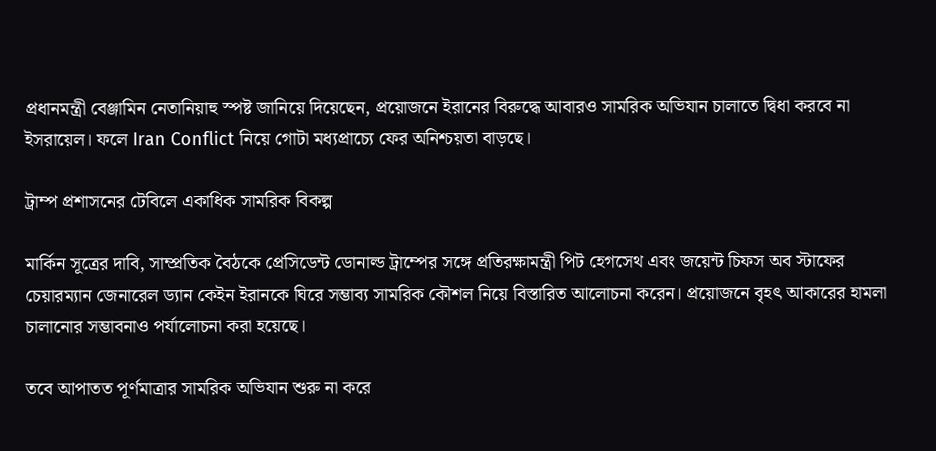প্রধানমন্ত্রী বেঞ্জামিন নেতানিয়াহু স্পষ্ট জানিয়ে দিয়েছেন, প্রয়োজনে ইরানের বিরুদ্ধে আবারও সামরিক অভিযান চালাতে দ্বিধা করবে না ইসরায়েল। ফলে Iran Conflict নিয়ে গোটা মধ্যপ্রাচ্যে ফের অনিশ্চয়তা বাড়ছে।

ট্রাম্প প্রশাসনের টেবিলে একাধিক সামরিক বিকল্প

মার্কিন সূত্রের দাবি, সাম্প্রতিক বৈঠকে প্রেসিডেন্ট ডোনাল্ড ট্রাম্পের সঙ্গে প্রতিরক্ষামন্ত্রী পিট হেগসেথ এবং জয়েন্ট চিফস অব স্টাফের চেয়ারম্যান জেনারেল ড্যান কেইন ইরানকে ঘিরে সম্ভাব্য সামরিক কৌশল নিয়ে বিস্তারিত আলোচনা করেন। প্রয়োজনে বৃহৎ আকারের হামলা চালানোর সম্ভাবনাও পর্যালোচনা করা হয়েছে।

তবে আপাতত পূর্ণমাত্রার সামরিক অভিযান শুরু না করে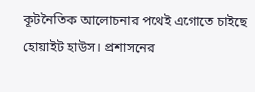কূটনৈতিক আলোচনার পথেই এগোতে চাইছে হোয়াইট হাউস। প্রশাসনের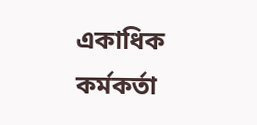একাধিক কর্মকর্তা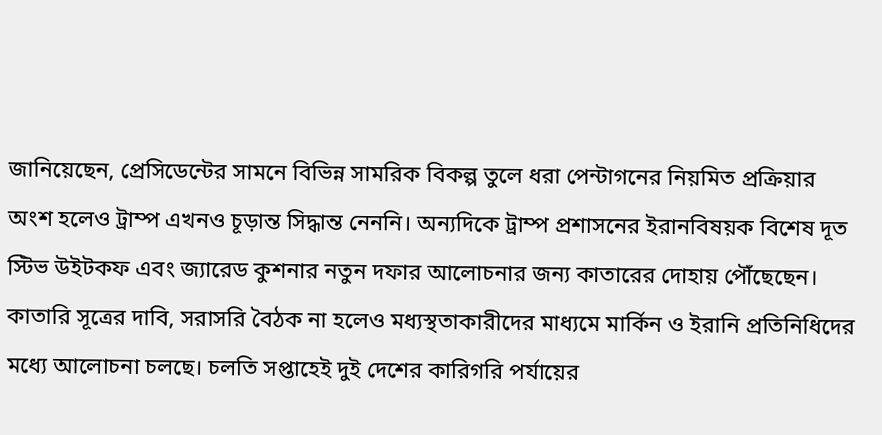জানিয়েছেন, প্রেসিডেন্টের সামনে বিভিন্ন সামরিক বিকল্প তুলে ধরা পেন্টাগনের নিয়মিত প্রক্রিয়ার অংশ হলেও ট্রাম্প এখনও চূড়ান্ত সিদ্ধান্ত নেননি। অন্যদিকে ট্রাম্প প্রশাসনের ইরানবিষয়ক বিশেষ দূত স্টিভ উইটকফ এবং জ্যারেড কুশনার নতুন দফার আলোচনার জন্য কাতারের দোহায় পৌঁছেছেন। কাতারি সূত্রের দাবি, সরাসরি বৈঠক না হলেও মধ্যস্থতাকারীদের মাধ্যমে মার্কিন ও ইরানি প্রতিনিধিদের মধ্যে আলোচনা চলছে। চলতি সপ্তাহেই দুই দেশের কারিগরি পর্যায়ের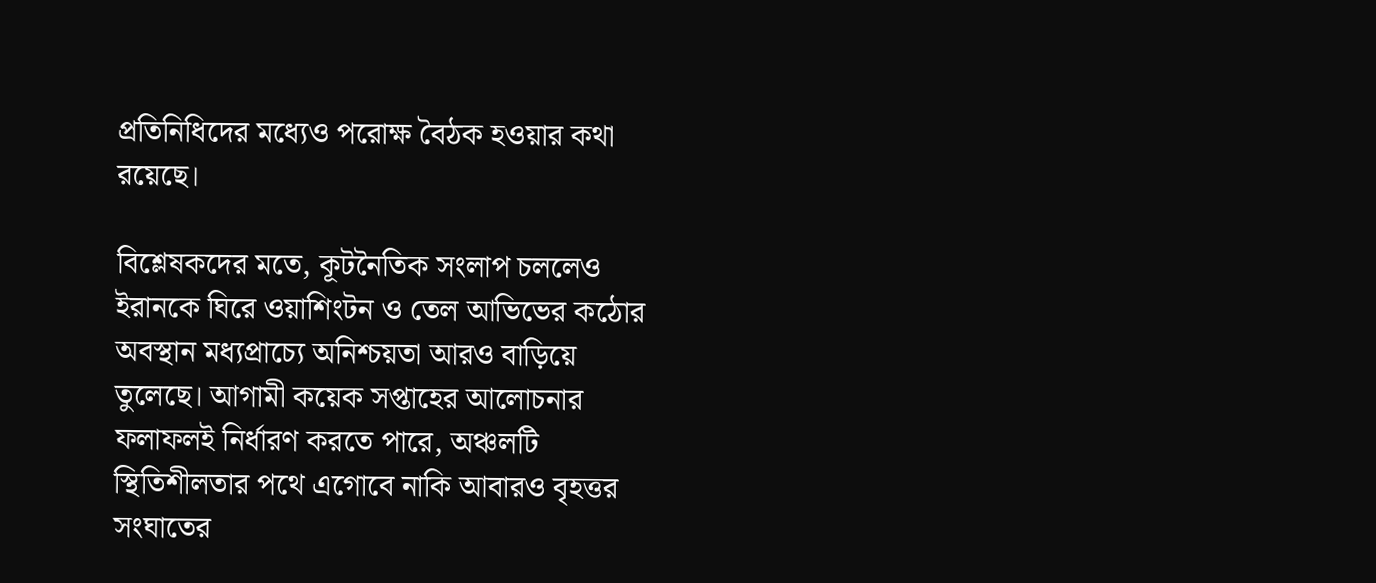প্রতিনিধিদের মধ্যেও পরোক্ষ বৈঠক হওয়ার কথা রয়েছে।

বিশ্লেষকদের মতে, কূটনৈতিক সংলাপ চললেও ইরানকে ঘিরে ওয়াশিংটন ও তেল আভিভের কঠোর অবস্থান মধ্যপ্রাচ্যে অনিশ্চয়তা আরও বাড়িয়ে তুলেছে। আগামী কয়েক সপ্তাহের আলোচনার ফলাফলই নির্ধারণ করতে পারে, অঞ্চলটি স্থিতিশীলতার পথে এগোবে নাকি আবারও বৃহত্তর সংঘাতের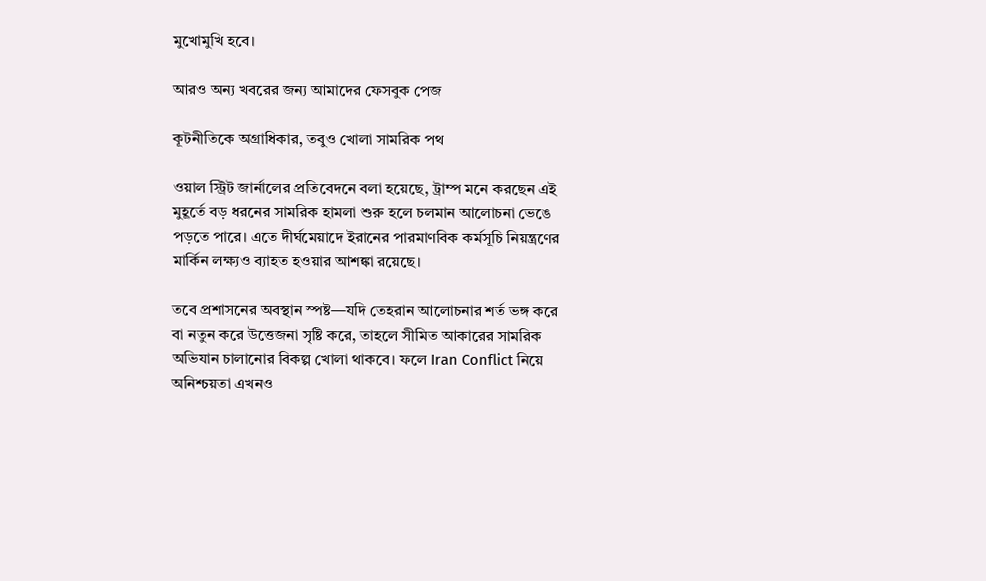মুখোমুখি হবে।

আরও অন্য খবরের জন্য আমাদের ফেসবুক পেজ

কূটনীতিকে অগ্রাধিকার, তবুও খোলা সামরিক পথ

ওয়াল স্ট্রিট জার্নালের প্রতিবেদনে বলা হয়েছে, ট্রাম্প মনে করছেন এই মুহূর্তে বড় ধরনের সামরিক হামলা শুরু হলে চলমান আলোচনা ভেঙে পড়তে পারে। এতে দীর্ঘমেয়াদে ইরানের পারমাণবিক কর্মসূচি নিয়ন্ত্রণের মার্কিন লক্ষ্যও ব্যাহত হওয়ার আশঙ্কা রয়েছে।

তবে প্রশাসনের অবস্থান স্পষ্ট—যদি তেহরান আলোচনার শর্ত ভঙ্গ করে বা নতুন করে উত্তেজনা সৃষ্টি করে, তাহলে সীমিত আকারের সামরিক অভিযান চালানোর বিকল্প খোলা থাকবে। ফলে Iran Conflict নিয়ে অনিশ্চয়তা এখনও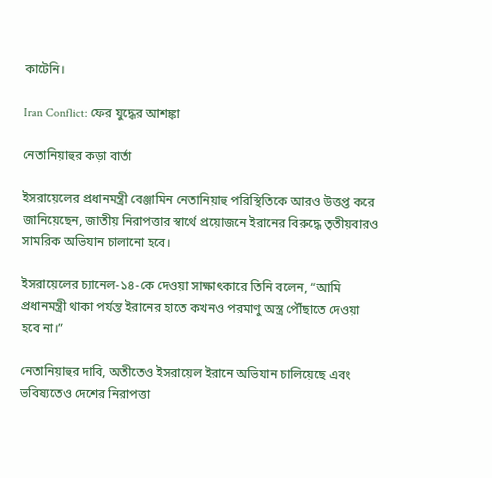কাটেনি।

Iran Conflict: ফের যুদ্ধের আশঙ্কা

নেতানিয়াহুর কড়া বার্তা

ইসরায়েলের প্রধানমন্ত্রী বেঞ্জামিন নেতানিয়াহু পরিস্থিতিকে আরও উত্তপ্ত করে জানিয়েছেন, জাতীয় নিরাপত্তার স্বার্থে প্রয়োজনে ইরানের বিরুদ্ধে তৃতীয়বারও সামরিক অভিযান চালানো হবে।

ইসরায়েলের চ্যানেল-১৪-কে দেওয়া সাক্ষাৎকারে তিনি বলেন, “আমি প্রধানমন্ত্রী থাকা পর্যন্ত ইরানের হাতে কখনও পরমাণু অস্ত্র পৌঁছাতে দেওয়া হবে না।”

নেতানিয়াহুর দাবি, অতীতেও ইসরায়েল ইরানে অভিযান চালিয়েছে এবং ভবিষ্যতেও দেশের নিরাপত্তা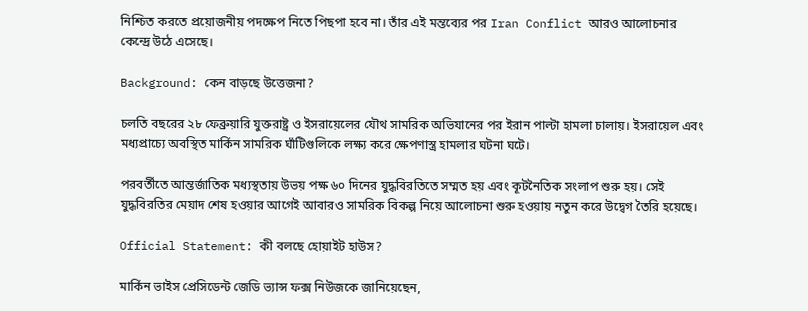নিশ্চিত করতে প্রয়োজনীয় পদক্ষেপ নিতে পিছপা হবে না। তাঁর এই মন্তব্যের পর Iran Conflict আরও আলোচনার কেন্দ্রে উঠে এসেছে।

Background: কেন বাড়ছে উত্তেজনা?

চলতি বছরের ২৮ ফেব্রুয়ারি যুক্তরাষ্ট্র ও ইসরায়েলের যৌথ সামরিক অভিযানের পর ইরান পাল্টা হামলা চালায়। ইসরায়েল এবং মধ্যপ্রাচ্যে অবস্থিত মার্কিন সামরিক ঘাঁটিগুলিকে লক্ষ্য করে ক্ষেপণাস্ত্র হামলার ঘটনা ঘটে।

পরবর্তীতে আন্তর্জাতিক মধ্যস্থতায় উভয় পক্ষ ৬০ দিনের যুদ্ধবিরতিতে সম্মত হয় এবং কূটনৈতিক সংলাপ শুরু হয়। সেই যুদ্ধবিরতির মেয়াদ শেষ হওয়ার আগেই আবারও সামরিক বিকল্প নিয়ে আলোচনা শুরু হওয়ায় নতুন করে উদ্বেগ তৈরি হয়েছে।

Official Statement: কী বলছে হোয়াইট হাউস?

মার্কিন ভাইস প্রেসিডেন্ট জেডি ভ্যান্স ফক্স নিউজকে জানিয়েছেন,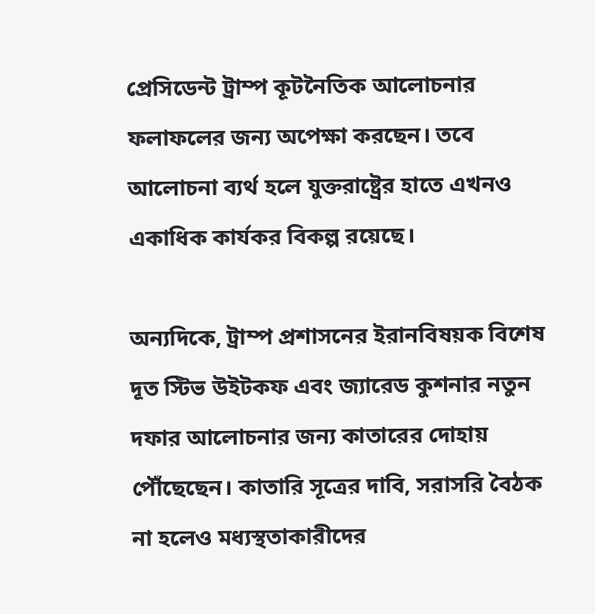প্রেসিডেন্ট ট্রাম্প কূটনৈতিক আলোচনার ফলাফলের জন্য অপেক্ষা করছেন। তবে আলোচনা ব্যর্থ হলে যুক্তরাষ্ট্রের হাতে এখনও একাধিক কার্যকর বিকল্প রয়েছে।

অন্যদিকে, ট্রাম্প প্রশাসনের ইরানবিষয়ক বিশেষ দূত স্টিভ উইটকফ এবং জ্যারেড কুশনার নতুন দফার আলোচনার জন্য কাতারের দোহায় পৌঁছেছেন। কাতারি সূত্রের দাবি, সরাসরি বৈঠক না হলেও মধ্যস্থতাকারীদের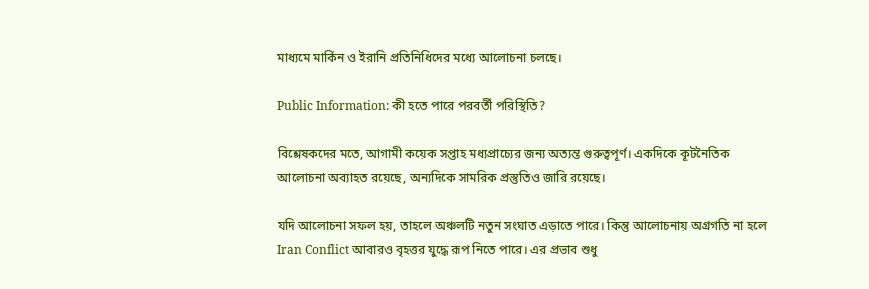মাধ্যমে মার্কিন ও ইরানি প্রতিনিধিদের মধ্যে আলোচনা চলছে।

Public Information: কী হতে পারে পরবর্তী পরিস্থিতি?

বিশ্লেষকদের মতে, আগামী কয়েক সপ্তাহ মধ্যপ্রাচ্যের জন্য অত্যন্ত গুরুত্বপূর্ণ। একদিকে কূটনৈতিক আলোচনা অব্যাহত রয়েছে, অন্যদিকে সামরিক প্রস্তুতিও জারি রয়েছে।

যদি আলোচনা সফল হয়, তাহলে অঞ্চলটি নতুন সংঘাত এড়াতে পারে। কিন্তু আলোচনায় অগ্রগতি না হলে Iran Conflict আবারও বৃহত্তর যুদ্ধে রূপ নিতে পারে। এর প্রভাব শুধু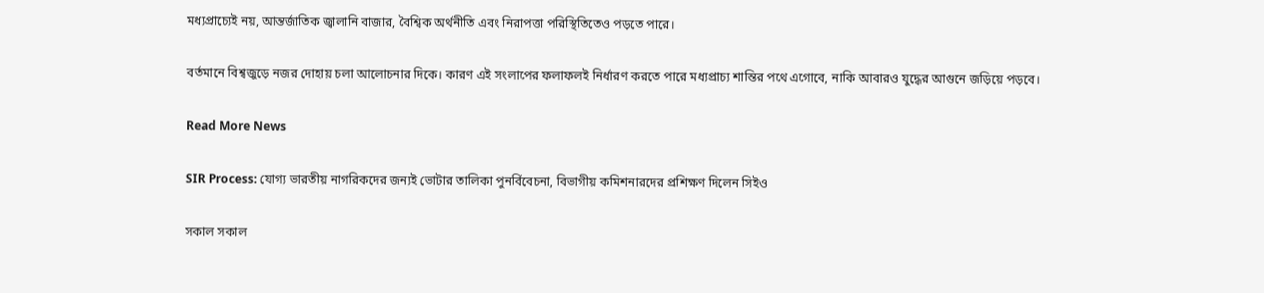মধ্যপ্রাচ্যেই নয়, আন্তর্জাতিক জ্বালানি বাজার, বৈশ্বিক অর্থনীতি এবং নিরাপত্তা পরিস্থিতিতেও পড়তে পারে।

বর্তমানে বিশ্বজুড়ে নজর দোহায় চলা আলোচনার দিকে। কারণ এই সংলাপের ফলাফলই নির্ধারণ করতে পারে মধ্যপ্রাচ্য শান্তির পথে এগোবে, নাকি আবারও যুদ্ধের আগুনে জড়িয়ে পড়বে।

Read More News

SIR Process: যোগ্য ভারতীয় নাগরিকদের জন্যই ভোটার তালিকা পুনর্বিবেচনা, বিভাগীয় কমিশনারদের প্রশিক্ষণ দিলেন সিইও

সকাল সকাল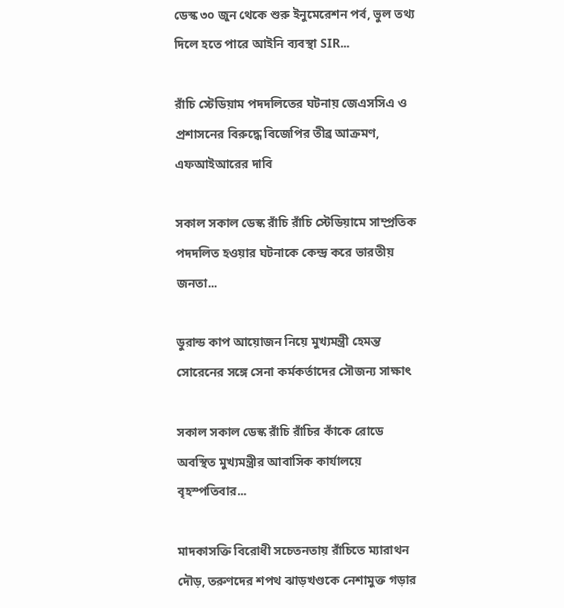ডেস্ক ৩০ জুন থেকে শুরু ইনুমেরেশন পর্ব, ভুল তথ্য দিলে হতে পারে আইনি ব্যবস্থা SIR...

রাঁচি স্টেডিয়াম পদদলিতের ঘটনায় জেএসসিএ ও প্রশাসনের বিরুদ্ধে বিজেপির তীব্র আক্রমণ, এফআইআরের দাবি

সকাল সকাল ডেস্ক রাঁচি রাঁচি স্টেডিয়ামে সাম্প্রতিক পদদলিত হওয়ার ঘটনাকে কেন্দ্র করে ভারতীয় জনতা...

ডুরান্ড কাপ আয়োজন নিয়ে মুখ্যমন্ত্রী হেমন্ত সোরেনের সঙ্গে সেনা কর্মকর্তাদের সৌজন্য সাক্ষাৎ

সকাল সকাল ডেস্ক রাঁচি রাঁচির কাঁকে রোডে অবস্থিত মুখ্যমন্ত্রীর আবাসিক কার্যালয়ে বৃহস্পতিবার...

মাদকাসক্তি বিরোধী সচেতনতায় রাঁচিতে ম্যারাথন দৌড়, তরুণদের শপথ ঝাড়খণ্ডকে নেশামুক্ত গড়ার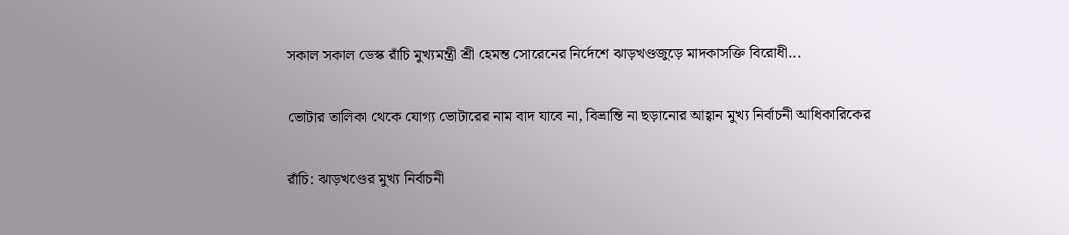সকাল সকাল ডেস্ক রাঁচি মুখ্যমন্ত্রী শ্রী হেমন্ত সোরেনের নির্দেশে ঝাড়খণ্ডজুড়ে মাদকাসক্তি বিরোধী...

ভোটার তালিকা থেকে যোগ্য ভোটারের নাম বাদ যাবে না, বিভ্রান্তি না ছড়ানোর আহ্বান মুখ্য নির্বাচনী আধিকারিকের

রাঁচি: ঝাড়খণ্ডের মুখ্য নির্বাচনী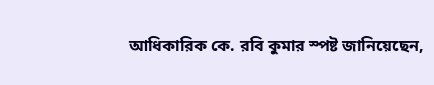আধিকারিক কে. রবি কুমার স্পষ্ট জানিয়েছেন,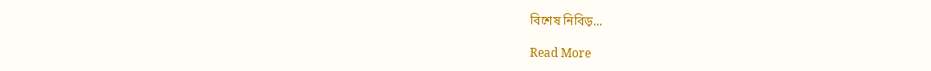বিশেষ নিবিড়...

Read More